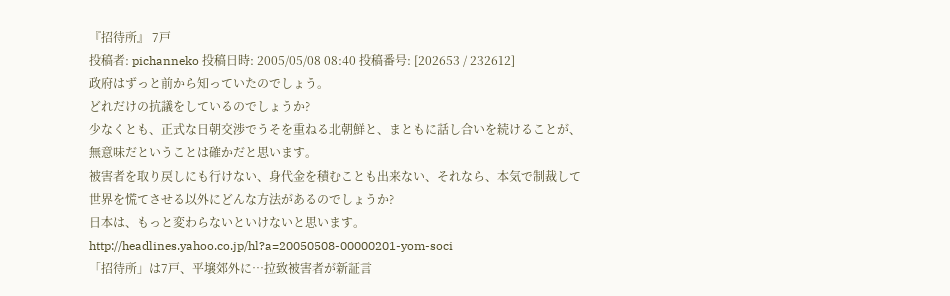『招待所』 7戸
投稿者: pichanneko 投稿日時: 2005/05/08 08:40 投稿番号: [202653 / 232612]
政府はずっと前から知っていたのでしょう。
どれだけの抗議をしているのでしょうか?
少なくとも、正式な日朝交渉でうそを重ねる北朝鮮と、まともに話し合いを続けることが、無意味だということは確かだと思います。
被害者を取り戻しにも行けない、身代金を積むことも出来ない、それなら、本気で制裁して世界を慌てさせる以外にどんな方法があるのでしょうか?
日本は、もっと変わらないといけないと思います。
http://headlines.yahoo.co.jp/hl?a=20050508-00000201-yom-soci
「招待所」は7戸、平壌郊外に…拉致被害者が新証言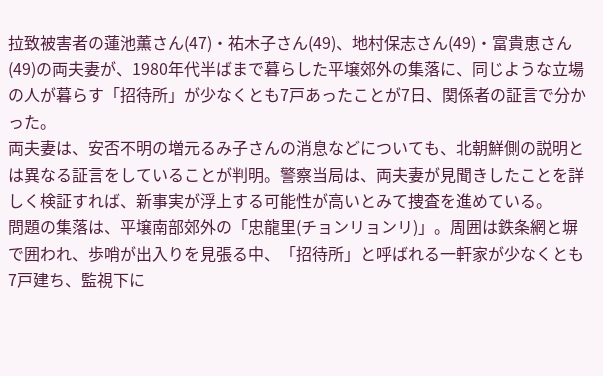拉致被害者の蓮池薫さん(47)・祐木子さん(49)、地村保志さん(49)・富貴恵さん(49)の両夫妻が、1980年代半ばまで暮らした平壌郊外の集落に、同じような立場の人が暮らす「招待所」が少なくとも7戸あったことが7日、関係者の証言で分かった。
両夫妻は、安否不明の増元るみ子さんの消息などについても、北朝鮮側の説明とは異なる証言をしていることが判明。警察当局は、両夫妻が見聞きしたことを詳しく検証すれば、新事実が浮上する可能性が高いとみて捜査を進めている。
問題の集落は、平壌南部郊外の「忠龍里(チョンリョンリ)」。周囲は鉄条網と塀で囲われ、歩哨が出入りを見張る中、「招待所」と呼ばれる一軒家が少なくとも7戸建ち、監視下に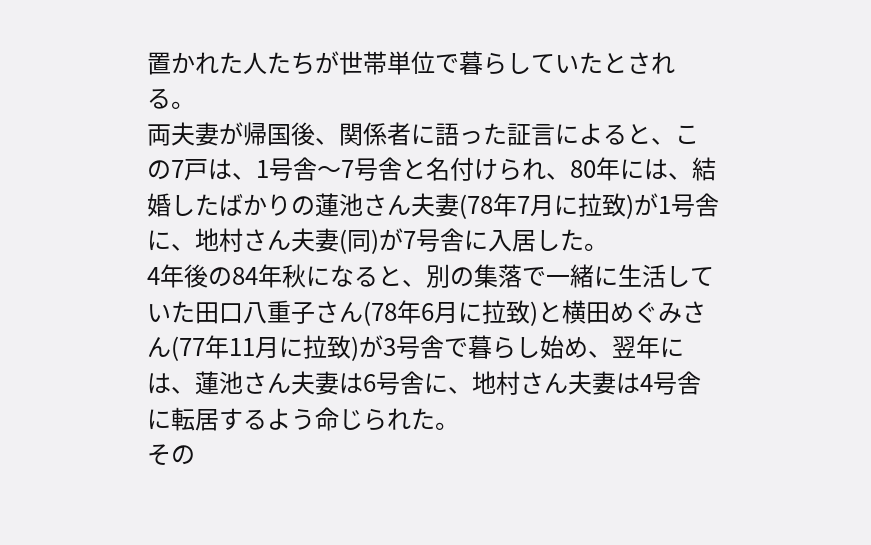置かれた人たちが世帯単位で暮らしていたとされる。
両夫妻が帰国後、関係者に語った証言によると、この7戸は、1号舎〜7号舎と名付けられ、80年には、結婚したばかりの蓮池さん夫妻(78年7月に拉致)が1号舎に、地村さん夫妻(同)が7号舎に入居した。
4年後の84年秋になると、別の集落で一緒に生活していた田口八重子さん(78年6月に拉致)と横田めぐみさん(77年11月に拉致)が3号舎で暮らし始め、翌年には、蓮池さん夫妻は6号舎に、地村さん夫妻は4号舎に転居するよう命じられた。
その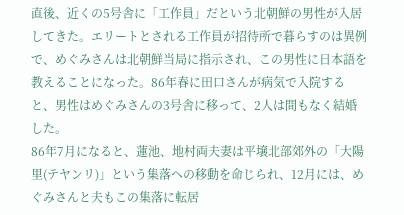直後、近くの5号舎に「工作員」だという北朝鮮の男性が入居してきた。エリートとされる工作員が招待所で暮らすのは異例で、めぐみさんは北朝鮮当局に指示され、この男性に日本語を教えることになった。86年春に田口さんが病気で入院すると、男性はめぐみさんの3号舎に移って、2人は間もなく結婚した。
86年7月になると、蓮池、地村両夫妻は平壌北部郊外の「大陽里(テヤンリ)」という集落への移動を命じられ、12月には、めぐみさんと夫もこの集落に転居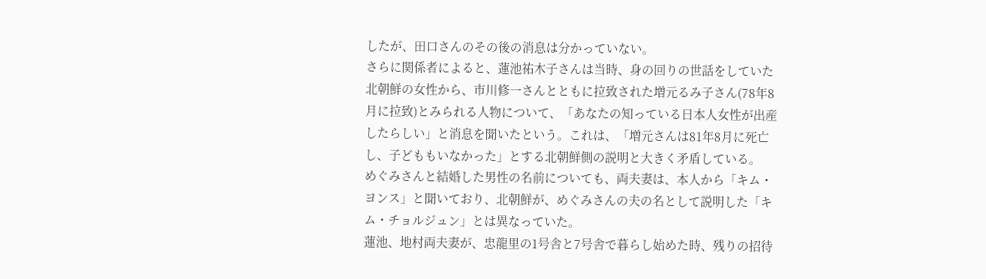したが、田口さんのその後の消息は分かっていない。
さらに関係者によると、蓮池祐木子さんは当時、身の回りの世話をしていた北朝鮮の女性から、市川修一さんとともに拉致された増元るみ子さん(78年8月に拉致)とみられる人物について、「あなたの知っている日本人女性が出産したらしい」と消息を聞いたという。これは、「増元さんは81年8月に死亡し、子どももいなかった」とする北朝鮮側の説明と大きく矛盾している。
めぐみさんと結婚した男性の名前についても、両夫妻は、本人から「キム・ヨンス」と聞いており、北朝鮮が、めぐみさんの夫の名として説明した「キム・チョルジュン」とは異なっていた。
蓮池、地村両夫妻が、忠龍里の1号舎と7号舎で暮らし始めた時、残りの招待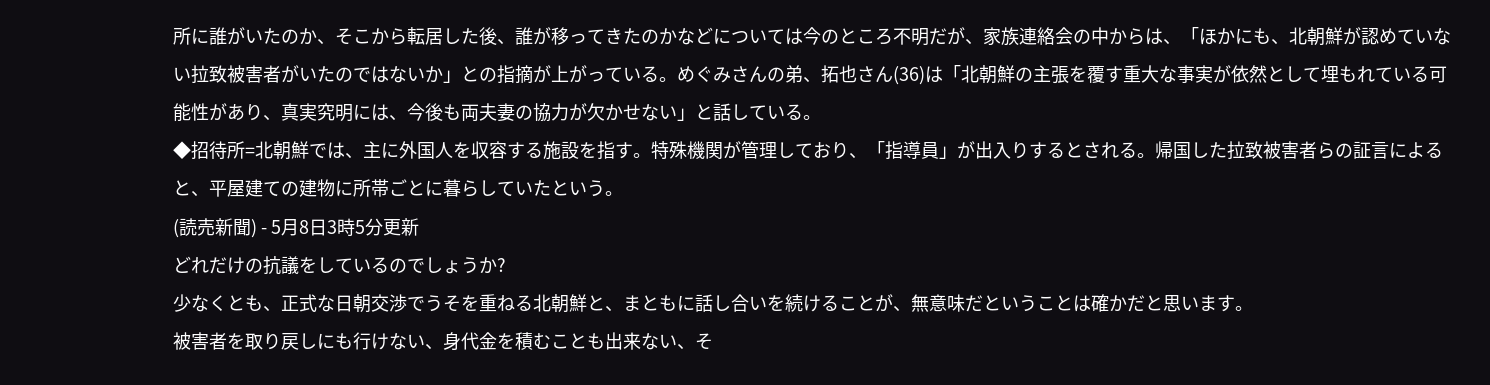所に誰がいたのか、そこから転居した後、誰が移ってきたのかなどについては今のところ不明だが、家族連絡会の中からは、「ほかにも、北朝鮮が認めていない拉致被害者がいたのではないか」との指摘が上がっている。めぐみさんの弟、拓也さん(36)は「北朝鮮の主張を覆す重大な事実が依然として埋もれている可能性があり、真実究明には、今後も両夫妻の協力が欠かせない」と話している。
◆招待所=北朝鮮では、主に外国人を収容する施設を指す。特殊機関が管理しており、「指導員」が出入りするとされる。帰国した拉致被害者らの証言によると、平屋建ての建物に所帯ごとに暮らしていたという。
(読売新聞) - 5月8日3時5分更新
どれだけの抗議をしているのでしょうか?
少なくとも、正式な日朝交渉でうそを重ねる北朝鮮と、まともに話し合いを続けることが、無意味だということは確かだと思います。
被害者を取り戻しにも行けない、身代金を積むことも出来ない、そ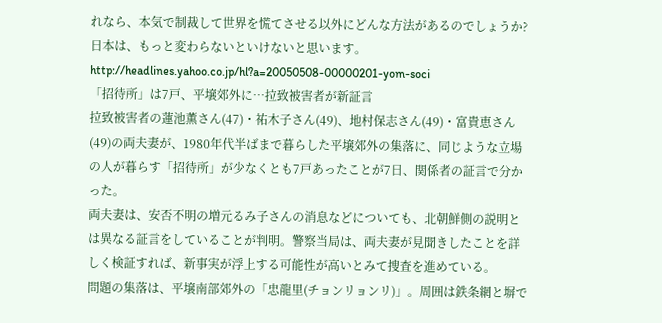れなら、本気で制裁して世界を慌てさせる以外にどんな方法があるのでしょうか?
日本は、もっと変わらないといけないと思います。
http://headlines.yahoo.co.jp/hl?a=20050508-00000201-yom-soci
「招待所」は7戸、平壌郊外に…拉致被害者が新証言
拉致被害者の蓮池薫さん(47)・祐木子さん(49)、地村保志さん(49)・富貴恵さん(49)の両夫妻が、1980年代半ばまで暮らした平壌郊外の集落に、同じような立場の人が暮らす「招待所」が少なくとも7戸あったことが7日、関係者の証言で分かった。
両夫妻は、安否不明の増元るみ子さんの消息などについても、北朝鮮側の説明とは異なる証言をしていることが判明。警察当局は、両夫妻が見聞きしたことを詳しく検証すれば、新事実が浮上する可能性が高いとみて捜査を進めている。
問題の集落は、平壌南部郊外の「忠龍里(チョンリョンリ)」。周囲は鉄条網と塀で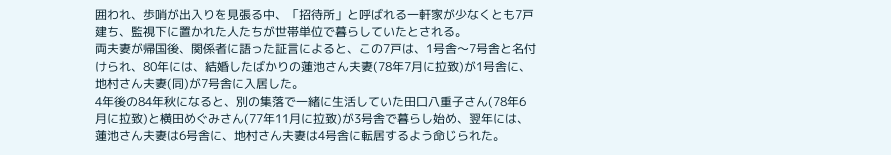囲われ、歩哨が出入りを見張る中、「招待所」と呼ばれる一軒家が少なくとも7戸建ち、監視下に置かれた人たちが世帯単位で暮らしていたとされる。
両夫妻が帰国後、関係者に語った証言によると、この7戸は、1号舎〜7号舎と名付けられ、80年には、結婚したばかりの蓮池さん夫妻(78年7月に拉致)が1号舎に、地村さん夫妻(同)が7号舎に入居した。
4年後の84年秋になると、別の集落で一緒に生活していた田口八重子さん(78年6月に拉致)と横田めぐみさん(77年11月に拉致)が3号舎で暮らし始め、翌年には、蓮池さん夫妻は6号舎に、地村さん夫妻は4号舎に転居するよう命じられた。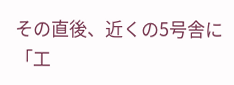その直後、近くの5号舎に「工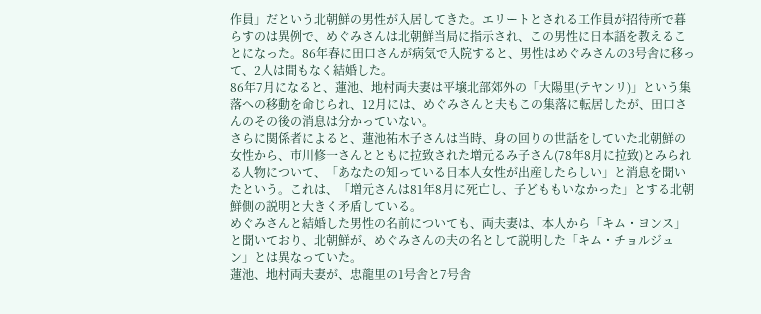作員」だという北朝鮮の男性が入居してきた。エリートとされる工作員が招待所で暮らすのは異例で、めぐみさんは北朝鮮当局に指示され、この男性に日本語を教えることになった。86年春に田口さんが病気で入院すると、男性はめぐみさんの3号舎に移って、2人は間もなく結婚した。
86年7月になると、蓮池、地村両夫妻は平壌北部郊外の「大陽里(テヤンリ)」という集落への移動を命じられ、12月には、めぐみさんと夫もこの集落に転居したが、田口さんのその後の消息は分かっていない。
さらに関係者によると、蓮池祐木子さんは当時、身の回りの世話をしていた北朝鮮の女性から、市川修一さんとともに拉致された増元るみ子さん(78年8月に拉致)とみられる人物について、「あなたの知っている日本人女性が出産したらしい」と消息を聞いたという。これは、「増元さんは81年8月に死亡し、子どももいなかった」とする北朝鮮側の説明と大きく矛盾している。
めぐみさんと結婚した男性の名前についても、両夫妻は、本人から「キム・ヨンス」と聞いており、北朝鮮が、めぐみさんの夫の名として説明した「キム・チョルジュン」とは異なっていた。
蓮池、地村両夫妻が、忠龍里の1号舎と7号舎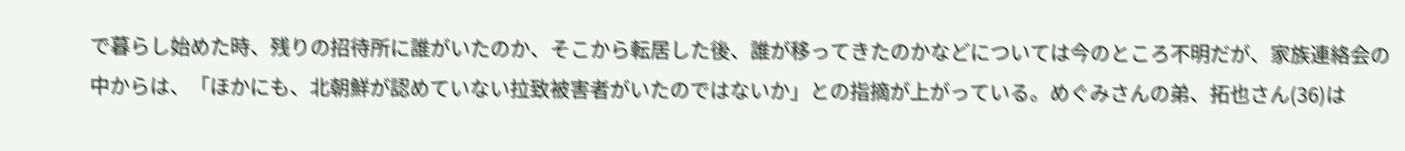で暮らし始めた時、残りの招待所に誰がいたのか、そこから転居した後、誰が移ってきたのかなどについては今のところ不明だが、家族連絡会の中からは、「ほかにも、北朝鮮が認めていない拉致被害者がいたのではないか」との指摘が上がっている。めぐみさんの弟、拓也さん(36)は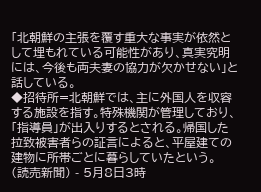「北朝鮮の主張を覆す重大な事実が依然として埋もれている可能性があり、真実究明には、今後も両夫妻の協力が欠かせない」と話している。
◆招待所=北朝鮮では、主に外国人を収容する施設を指す。特殊機関が管理しており、「指導員」が出入りするとされる。帰国した拉致被害者らの証言によると、平屋建ての建物に所帯ごとに暮らしていたという。
(読売新聞) - 5月8日3時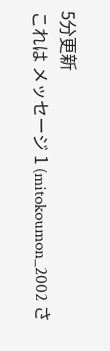5分更新
これは メッセージ 1 (mitokoumon_2002 さ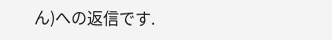ん)への返信です.